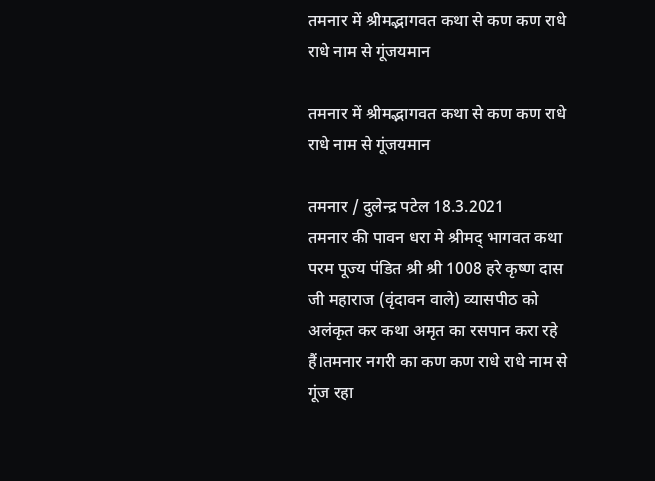तमनार में श्रीमद्भागवत कथा से कण कण राधे राधे नाम से गूंजयमान

तमनार में श्रीमद्भागवत कथा से कण कण राधे राधे नाम से गूंजयमान

तमनार / दुलेन्द्र पटेल 18.3.2021
तमनार की पावन धरा मे श्रीमद् भागवत कथा परम पूज्य पंडित श्री श्री 1008 हरे कृष्ण दास जी महाराज (वृंदावन वाले) व्यासपीठ को अलंकृत कर कथा अमृत का रसपान करा रहे हैं।तमनार नगरी का कण कण राधे राधे नाम से गूंज रहा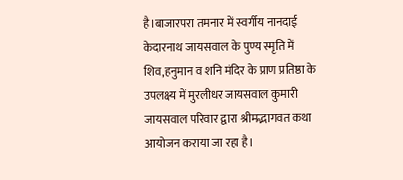है।बाजारपरा तमनार में स्वर्गीय नानदाई केदारनाथ जायसवाल के पुण्य स्मृति में शिव,हनुमान व शनि मंदिर के प्राण प्रतिष्ठा के उपलक्ष्य में मुरलीधर जायसवाल कुमारी जायसवाल परिवार द्वारा श्रीमद्भागवत कथा आयोजन कराया जा रहा है।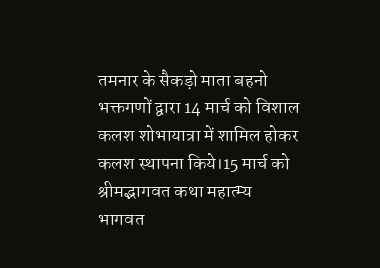तमनार के सैकड़ो माता बहनो भक्तगणों द्वारा 14 मार्च को विशाल कलश शोभायात्रा में शामिल होकर कलश स्थापना किये।15 मार्च को श्रीमद्भागवत कथा महात्म्य भागवत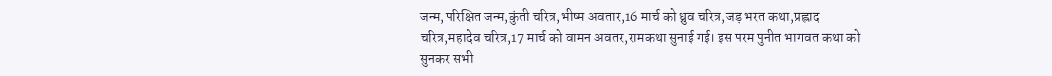जन्म,परिक्षित जन्म,कुंती चरित्र,भीष्म अवतार,16 मार्च को ध्रुव चरित्र,जड़ भरत कथा,प्रह्लाद चरित्र,महादेव चरित्र,17 मार्च को वामन अवतर,रामकथा सुनाई गई। इस परम पुनीत भागवत कथा को सुनकर सभी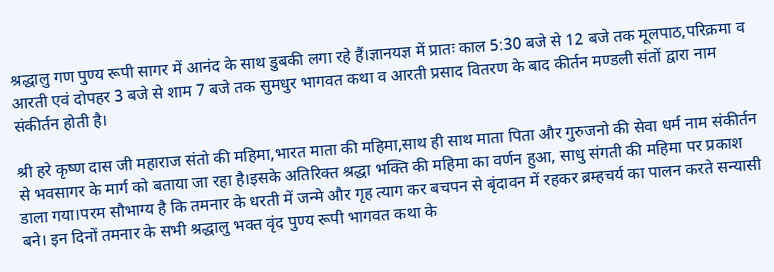श्रद्धालु गण पुण्य रूपी सागर में आनंद के साथ डुबकी लगा रहे हैं।ज्ञानयज्ञ में प्रातः काल 5:30 बजे से 12 बजे तक मूलपाठ,परिक्रमा व आरती एवं दोपहर 3 बजे से शाम 7 बजे तक सुमधुर भागवत कथा व आरती प्रसाद वितरण के बाद कीर्तन मण्डली संतों द्वारा नाम संकीर्तन होती है।

श्री हरे कृष्ण दास जी महाराज संतो की महिमा,भारत माता की महिमा,साथ ही साथ माता पिता और गुरुजनो की सेवा धर्म नाम संकीर्तन से भवसागर के मार्ग को बताया जा रहा है।इसके अतिरिक्त श्रद्धा भक्ति की महिमा का वर्णन हुआ, साधु संगती की महिमा पर प्रकाश डाला गया।परम सौभाग्य है कि तमनार के धरती में जन्मे और गृह त्याग कर बचपन से बृंदावन में रहकर ब्रम्हचर्य का पालन करते सन्यासी बने। इन दिनों तमनार के सभी श्रद्धालु भक्त वृंद पुण्य रूपी भागवत कथा के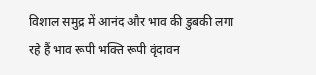विशाल समुद्र में आनंद और भाव की डुबकी लगा रहे हैं भाव रूपी भक्ति रूपी वृंदावन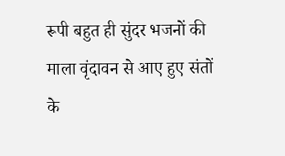रूपी बहुत ही सुंदर भजनों की माला वृंदावन से आए हुए संतों के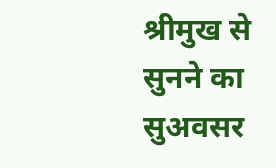श्रीमुख से सुनने का सुअवसर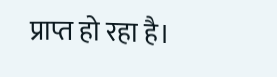प्राप्त हो रहा है।